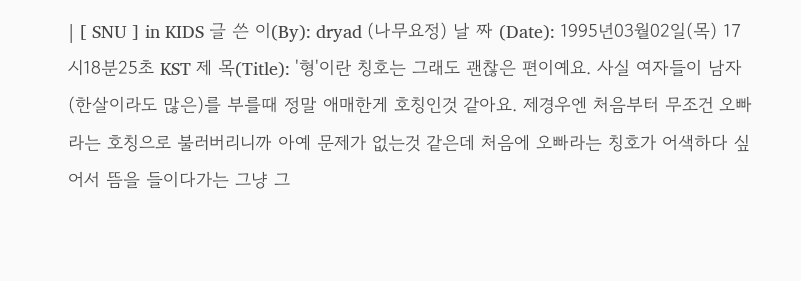| [ SNU ] in KIDS 글 쓴 이(By): dryad (나무요정) 날 짜 (Date): 1995년03월02일(목) 17시18분25초 KST 제 목(Title): '형'이란 칭호는 그래도 괜찮은 편이예요. 사실 여자들이 남자(한살이라도 많은)를 부를때 정말 애매한게 호칭인것 같아요. 제경우엔 처음부터 무조건 오빠라는 호칭으로 불러버리니까 아예 문제가 없는것 같은데 처음에 오빠라는 칭호가 어색하다 싶어서 뜸을 들이다가는 그냥 그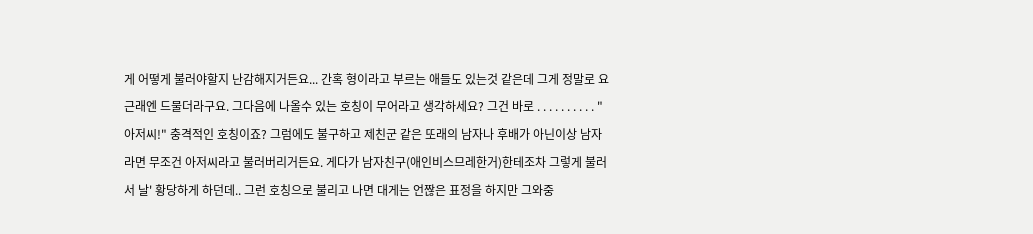게 어떻게 불러야할지 난감해지거든요... 간혹 형이라고 부르는 애들도 있는것 같은데 그게 정말로 요근래엔 드물더라구요. 그다음에 나올수 있는 호칭이 무어라고 생각하세요? 그건 바로 . . . . . . . . . . "아저씨!" 충격적인 호칭이죠? 그럼에도 불구하고 제친군 같은 또래의 남자나 후배가 아닌이상 남자라면 무조건 아저씨라고 불러버리거든요. 게다가 남자친구(애인비스므레한거)한테조차 그렇게 불러서 날' 황당하게 하던데.. 그런 호칭으로 불리고 나면 대게는 언짢은 표정을 하지만 그와중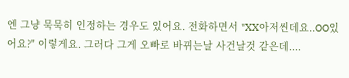엔 그냥 묵묵히 인정하는 경우도 있어요. 전화하면서 "XX아저씬데요..OO있어요?" 이렇게요. 그러다 그게 오빠로 바뀌는날 사건날것 같은데....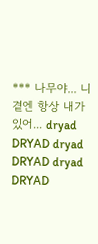*** 나무야... 니곁엔 항상 내가 있어... dryad DRYAD dryad DRYAD dryad DRYAD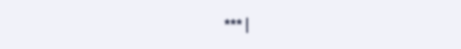*** |